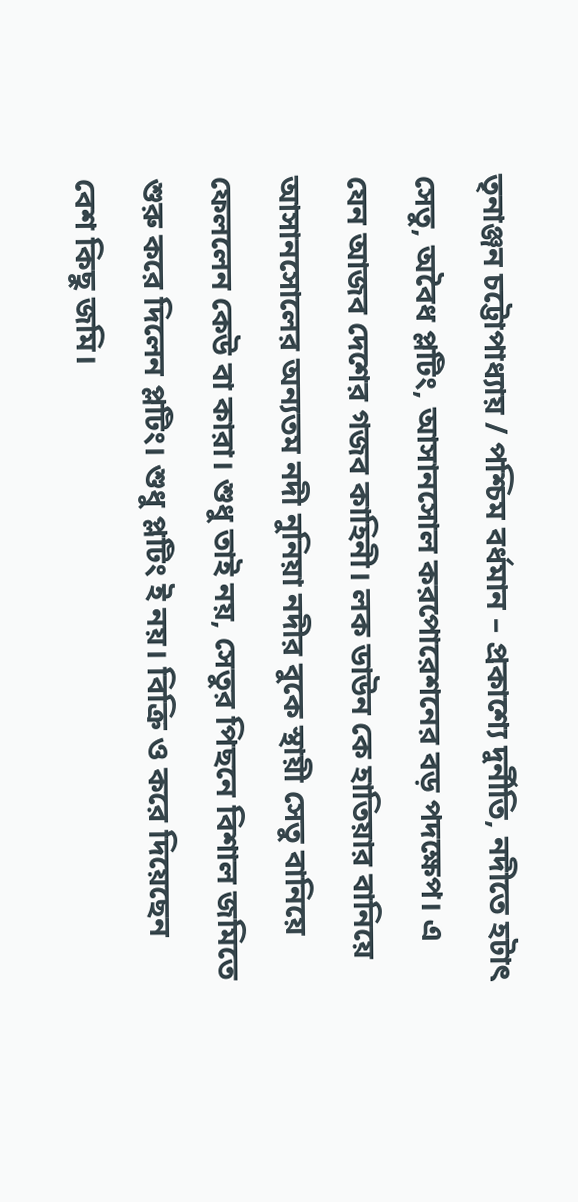তৃনাঞ্জন চট্টোপাধ্যায় / পশ্চিম বর্ধমান – প্রকাশ্যে দুর্নীতি, নদীতে হটাৎ সেতু, অবৈধ প্লটিং, আসানসোল করপোরেশনের বড় পদক্ষেপ। এ যেন আজব দেশের গজব কাহিনী। লক ডাউন কে হাতিয়ার বানিয়ে আসানসোলের অন্যতম নদী নুনিয়া নদীর বুকে স্থায়ী সেতু বানিয়ে ফেললেন কেউ বা কারা। শুধু তাই নয়, সেতুর পিছনে বিশাল জমিতে শুরু করে দিলেন প্লটিং। শুধু প্লটিং ই নয়। বিক্রি ও করে দিয়েছেন বেশ কিছু জমি।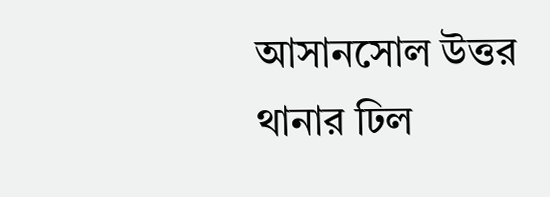আসানসোল উত্তর থানার ঢিল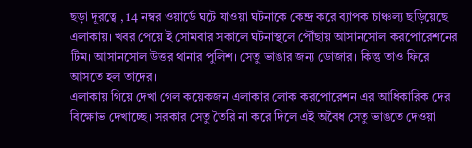ছড়া দূরত্বে , 14 নম্বর ওয়ার্ডে ঘটে যাওয়া ঘটনাকে কেন্দ্র করে ব্যাপক চাঞ্চল্য ছড়িয়েছে এলাকায়। খবর পেয়ে ই সোমবার সকালে ঘটনাস্থলে পৌঁছায় আসানসোল করপোরেশনের টিম। আসানসোল উত্তর থানার পুলিশ। সেতু ভাঙার জন্য ডোজার। কিন্তু তাও ফিরে আসতে হল তাদের।
এলাকায় গিয়ে দেখা গেল কয়েকজন এলাকার লোক করপোরেশন এর আধিকারিক দের বিক্ষোভ দেখাচ্ছে। সরকার সেতু তৈরি না করে দিলে এই অবৈধ সেতু ভাঙতে দেওয়া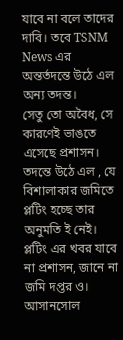যাবে না বলে তাদের দাবি। তবে TSNM News এর অন্তর্তদন্তে উঠে এল অন্য তদন্ত।
সেতু তো অবৈধ, সে কারণেই ভাঙতে এসেছে প্রশাসন। তদন্তে উঠে এল , যে বিশালাকার জমিতে প্লটিং হচ্ছে তার অনুমতি ই নেই। প্লটিং এর খবর যাবে না প্রশাসন, জানে না জমি দপ্তর ও। আসানসোল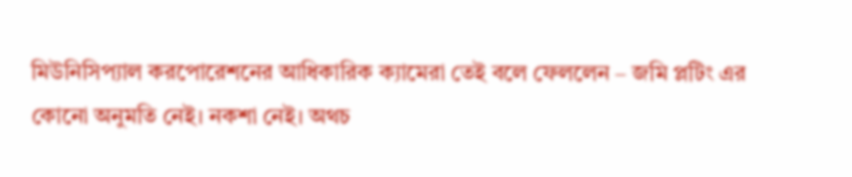মিউনিসিপ্যাল করপোরেশনের আধিকারিক ক্যামেরা তেই বলে ফেললেন – জমি প্লটিং এর কোনো অনুমতি নেই। নকশা নেই। অথচ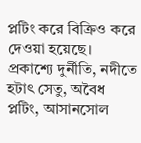প্লটিং করে বিক্রিও করে দেওয়া হয়েছে।
প্রকাশ্যে দুর্নীতি, নদীতে হটাৎ সেতু, অবৈধ প্লটিং, আসানসোল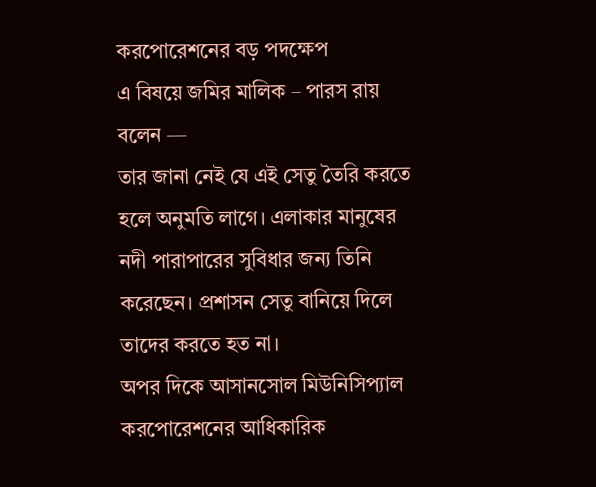করপোরেশনের বড় পদক্ষেপ
এ বিষয়ে জমির মালিক – পারস রায় বলেন —
তার জানা নেই যে এই সেতু তৈরি করতে হলে অনুমতি লাগে। এলাকার মানুষের নদী পারাপারের সুবিধার জন্য তিনি করেছেন। প্রশাসন সেতু বানিয়ে দিলে তাদের করতে হত না।
অপর দিকে আসানসোল মিউনিসিপ্যাল করপোরেশনের আধিকারিক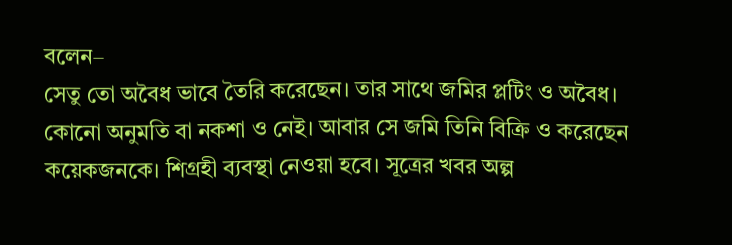বলেন–
সেতু তো অবৈধ ভাবে তৈরি করেছেন। তার সাথে জমির প্লটিং ও অবৈধ। কোনো অনুমতি বা নকশা ও নেই। আবার সে জমি তিনি বিক্রি ও করেছেন কয়েকজনকে। শিগ্রহী ব্যবস্থা নেওয়া হবে। সূত্রের খবর অল্প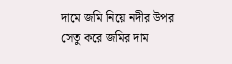দামে জমি নিয়ে নদীর উপর সেতু করে জমির দাম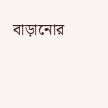বাড়ানোর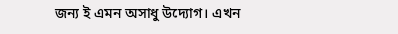জন্য ই এমন অসাধু উদ্যোগ। এখন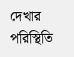দেখার পরিস্থিতি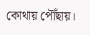কোথায় পৌঁছায়।